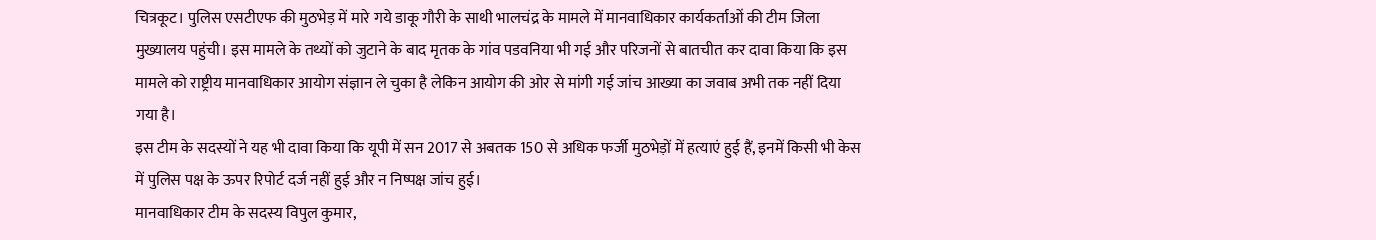चित्रकूट। पुलिस एसटीएफ की मुठभेड़ में मारे गये डाकू गौरी के साथी भालचंद्र के मामले में मानवाधिकार कार्यकर्ताओं की टीम जिला मुख्यालय पहुंची। इस मामले के तथ्यों को जुटाने के बाद मृतक के गांव पडवनिया भी गई और परिजनों से बातचीत कर दावा किया कि इस मामले को राष्ट्रीय मानवाधिकार आयोग संज्ञान ले चुका है लेकिन आयोग की ओर से मांगी गई जांच आख्या का जवाब अभी तक नहीं दिया गया है।
इस टीम के सदस्यों ने यह भी दावा किया कि यूपी में सन 2017 से अबतक 150 से अधिक फर्जी मुठभेड़ों में हत्याएं हुई हैं, इनमें किसी भी केस में पुलिस पक्ष के ऊपर रिपोर्ट दर्ज नहीं हुई और न निष्पक्ष जांच हुई।
मानवाधिकार टीम के सदस्य विपुल कुमार,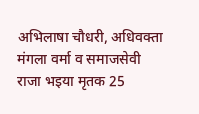अभिलाषा चौधरी, अधिवक्ता मंगला वर्मा व समाजसेवी राजा भइया मृतक 25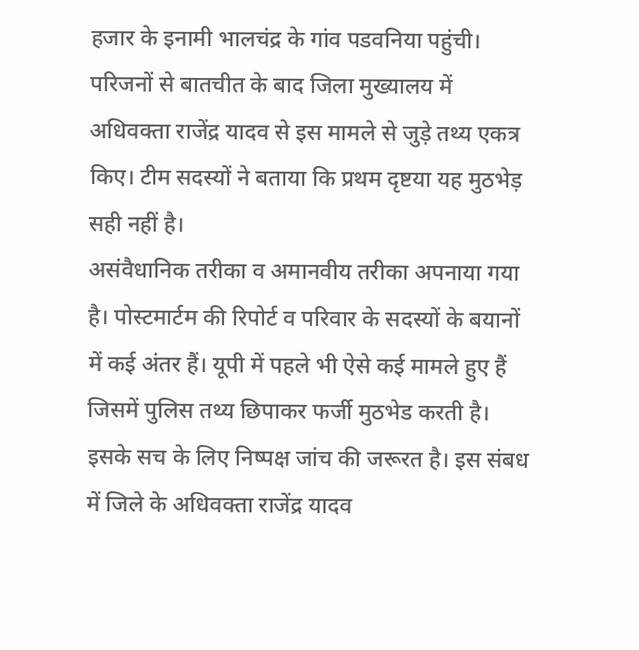हजार के इनामी भालचंद्र के गांव पडवनिया पहुंची। परिजनों से बातचीत के बाद जिला मुख्यालय में अधिवक्ता राजेंद्र यादव से इस मामले से जुड़े तथ्य एकत्र किए। टीम सदस्यों ने बताया कि प्रथम दृष्टया यह मुठभेड़ सही नहीं है।
असंवैधानिक तरीका व अमानवीय तरीका अपनाया गया है। पोस्टमार्टम की रिपोर्ट व परिवार के सदस्यों के बयानों में कई अंतर हैं। यूपी में पहले भी ऐसे कई मामले हुए हैं जिसमें पुलिस तथ्य छिपाकर फर्जी मुठभेड करती है। इसके सच के लिए निष्पक्ष जांच की जरूरत है। इस संबध में जिले के अधिवक्ता राजेंद्र यादव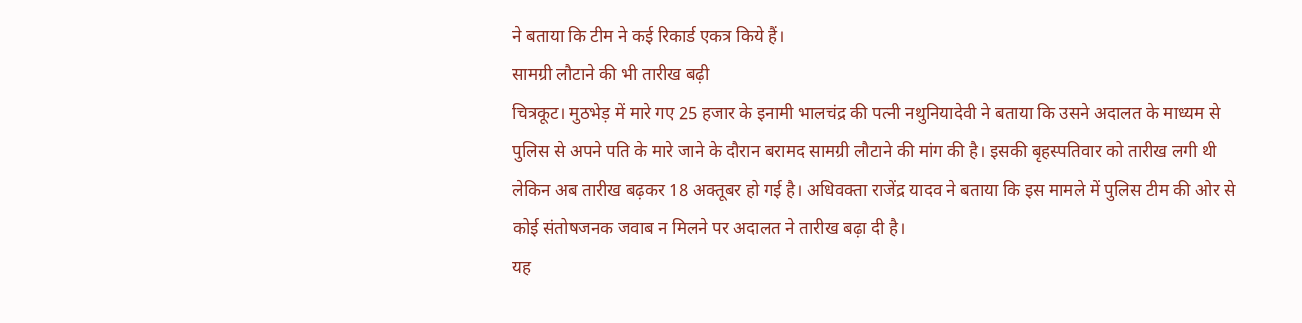ने बताया कि टीम ने कई रिकार्ड एकत्र किये हैं।
सामग्री लौटाने की भी तारीख बढ़ी
चित्रकूट। मुठभेड़ में मारे गए 25 हजार के इनामी भालचंद्र की पत्नी नथुनियादेवी ने बताया कि उसने अदालत के माध्यम से पुलिस से अपने पति के मारे जाने के दौरान बरामद सामग्री लौटाने की मांग की है। इसकी बृहस्पतिवार को तारीख लगी थी लेकिन अब तारीख बढ़कर 18 अक्तूबर हो गई है। अधिवक्ता राजेंद्र यादव ने बताया कि इस मामले में पुलिस टीम की ओर से कोई संतोषजनक जवाब न मिलने पर अदालत ने तारीख बढ़ा दी है।
यह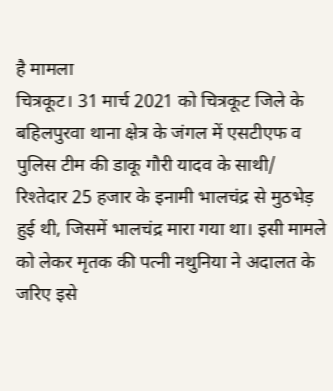है मामला
चित्रकूट। 31 मार्च 2021 को चित्रकूट जिले के बहिलपुरवा थाना क्षेत्र के जंगल में एसटीएफ व पुलिस टीम की डाकू गौरी यादव के साथी/ रिश्तेदार 25 हजार के इनामी भालचंद्र से मुठभेड़ हुई थी, जिसमें भालचंद्र मारा गया था। इसी मामले को लेकर मृतक की पत्नी नथुनिया ने अदालत के जरिए इसे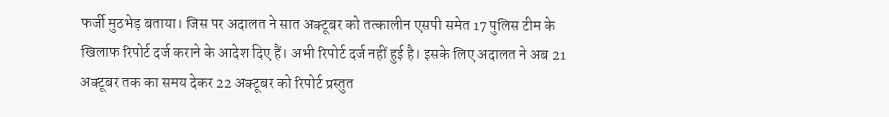फर्जी मुठभेड़ बताया। जिस पर अदालत ने सात अक्टूबर को तत्कालीन एसपी समेत 17 पुलिस टीम के खिलाफ रिपोर्ट दर्ज कराने के आदेश दिए हैं। अभी रिपोर्ट दर्ज नहीं हुई है। इसके लिए अदालत ने अब 21 अक्टूबर तक का समय देकर 22 अक्टूबर को रिपोर्ट प्रस्तुत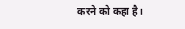करने को कहा है।